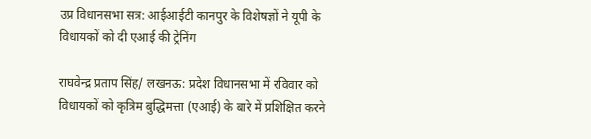उप्र विधानसभा सत्र: आईआईटी कानपुर के विशेषज्ञों ने यूपी के विधायकों को दी एआई की ट्रेनिंग

राघवेन्द्र प्रताप सिंह/ लखनऊ: प्रदेश विधानसभा में रविवार को विधायकों को कृत्रिम बुद्धिमत्ता (एआई) के बारे में प्रशिक्षित करने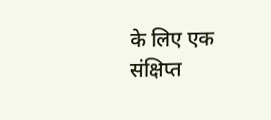के लिए एक संक्षिप्त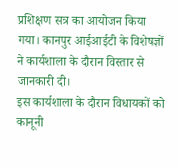प्रशिक्षण सत्र का आयोजन किया गया। कानपुर आईआईटी के विशेषज्ञों ने कार्यशाला के दौरान विस्तार से जानकारी दी।
इस कार्यशाला के दौरान विधायकों को कानूनी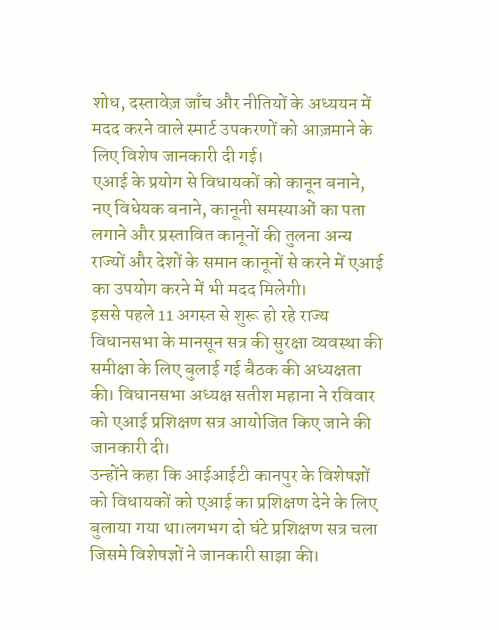शोध, दस्तावेज़ जाँच और नीतियों के अध्ययन में मदद करने वाले स्मार्ट उपकरणों को आज़माने के लिए विशेष जानकारी दी गई।
एआई के प्रयोग से विधायकों को कानून बनाने, नए विधेयक बनाने, कानूनी समस्याओं का पता लगाने और प्रस्तावित कानूनों की तुलना अन्य राज्यों और देशों के समान कानूनों से करने में एआई का उपयोग करने में भी मदद मिलेगी।
इससे पहले 11 अगस्त से शुरू हो रहे राज्य विधानसभा के मानसून सत्र की सुरक्षा व्यवस्था की समीक्षा के लिए बुलाई गई बैठक की अध्यक्षता की। विधानसभा अध्यक्ष सतीश महाना ने रविवार को एआई प्रशिक्षण सत्र आयोजित किए जाने की जानकारी दी।
उन्होंने कहा कि आईआईटी कानपुर के विशेषज्ञों को विधायकों को एआई का प्रशिक्षण देने के लिए बुलाया गया था।लगभग दो घंटे प्रशिक्षण सत्र चला जिसमे विशेषज्ञों ने जानकारी साझा की।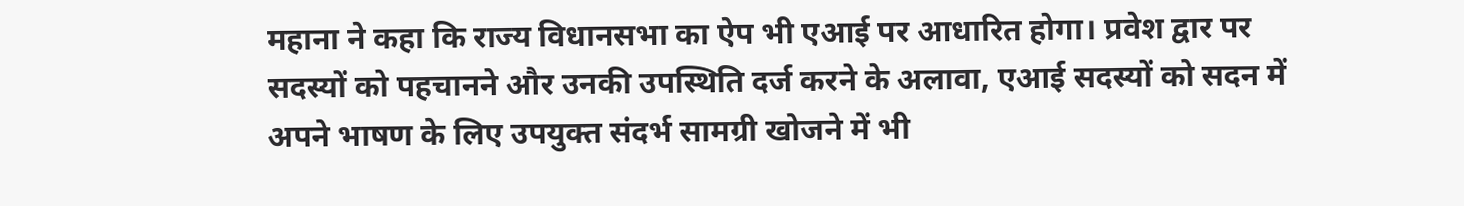महाना ने कहा कि राज्य विधानसभा का ऐप भी एआई पर आधारित होगा। प्रवेश द्वार पर सदस्यों को पहचानने और उनकी उपस्थिति दर्ज करने के अलावा, एआई सदस्यों को सदन में अपने भाषण के लिए उपयुक्त संदर्भ सामग्री खोजने में भी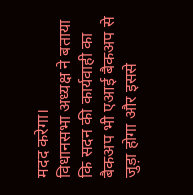मदद करेगा।
विधानसभा अध्यक्ष ने बताया कि सदन की कार्यवाही का बैकअप भी एआई बैकअप से जुड़ा होगा और इससे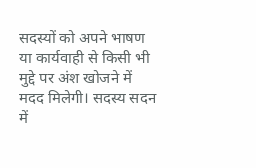सदस्यों को अपने भाषण या कार्यवाही से किसी भी मुद्दे पर अंश खोजने में मदद मिलेगी। सदस्य सदन में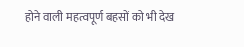होने वाली महत्वपूर्ण बहसों को भी देख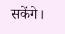सकेंगे।